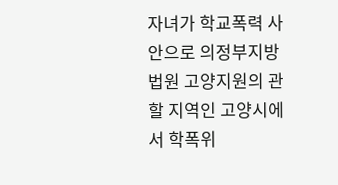자녀가 학교폭력 사안으로 의정부지방법원 고양지원의 관할 지역인 고양시에서 학폭위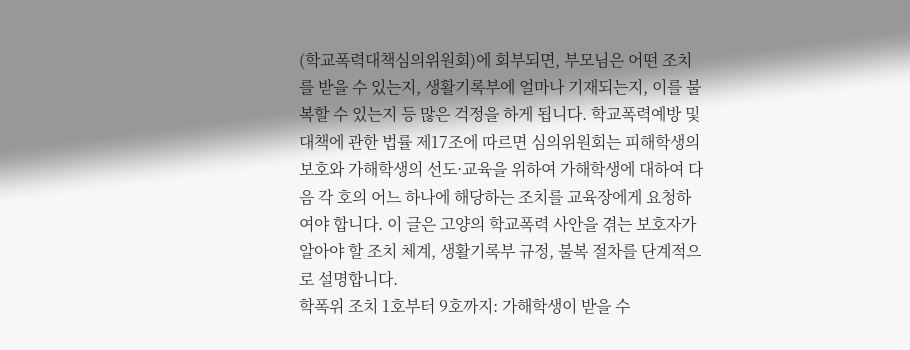(학교폭력대책심의위원회)에 회부되면, 부모님은 어떤 조치를 받을 수 있는지, 생활기록부에 얼마나 기재되는지, 이를 불복할 수 있는지 등 많은 걱정을 하게 됩니다. 학교폭력예방 및 대책에 관한 법률 제17조에 따르면 심의위원회는 피해학생의 보호와 가해학생의 선도·교육을 위하여 가해학생에 대하여 다음 각 호의 어느 하나에 해당하는 조치를 교육장에게 요청하여야 합니다. 이 글은 고양의 학교폭력 사안을 겪는 보호자가 알아야 할 조치 체계, 생활기록부 규정, 불복 절차를 단계적으로 설명합니다.
학폭위 조치 1호부터 9호까지: 가해학생이 받을 수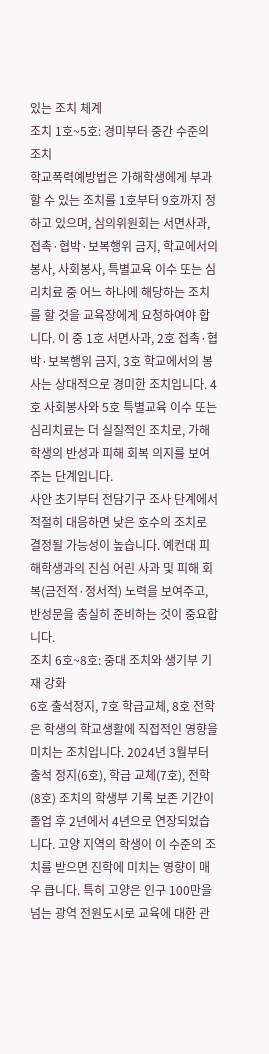있는 조치 체계
조치 1호~5호: 경미부터 중간 수준의 조치
학교폭력예방법은 가해학생에게 부과할 수 있는 조치를 1호부터 9호까지 정하고 있으며, 심의위원회는 서면사과, 접촉·협박·보복행위 금지, 학교에서의 봉사, 사회봉사, 특별교육 이수 또는 심리치료 중 어느 하나에 해당하는 조치를 할 것을 교육장에게 요청하여야 합니다. 이 중 1호 서면사과, 2호 접촉·협박·보복행위 금지, 3호 학교에서의 봉사는 상대적으로 경미한 조치입니다. 4호 사회봉사와 5호 특별교육 이수 또는 심리치료는 더 실질적인 조치로, 가해학생의 반성과 피해 회복 의지를 보여주는 단계입니다.
사안 초기부터 전담기구 조사 단계에서 적절히 대응하면 낮은 호수의 조치로 결정될 가능성이 높습니다. 예컨대 피해학생과의 진심 어린 사과 및 피해 회복(금전적·정서적) 노력을 보여주고, 반성문을 충실히 준비하는 것이 중요합니다.
조치 6호~8호: 중대 조치와 생기부 기재 강화
6호 출석정지, 7호 학급교체, 8호 전학은 학생의 학교생활에 직접적인 영향을 미치는 조치입니다. 2024년 3월부터 출석 정지(6호), 학급 교체(7호), 전학(8호) 조치의 학생부 기록 보존 기간이 졸업 후 2년에서 4년으로 연장되었습니다. 고양 지역의 학생이 이 수준의 조치를 받으면 진학에 미치는 영향이 매우 큽니다. 특히 고양은 인구 100만을 넘는 광역 전원도시로 교육에 대한 관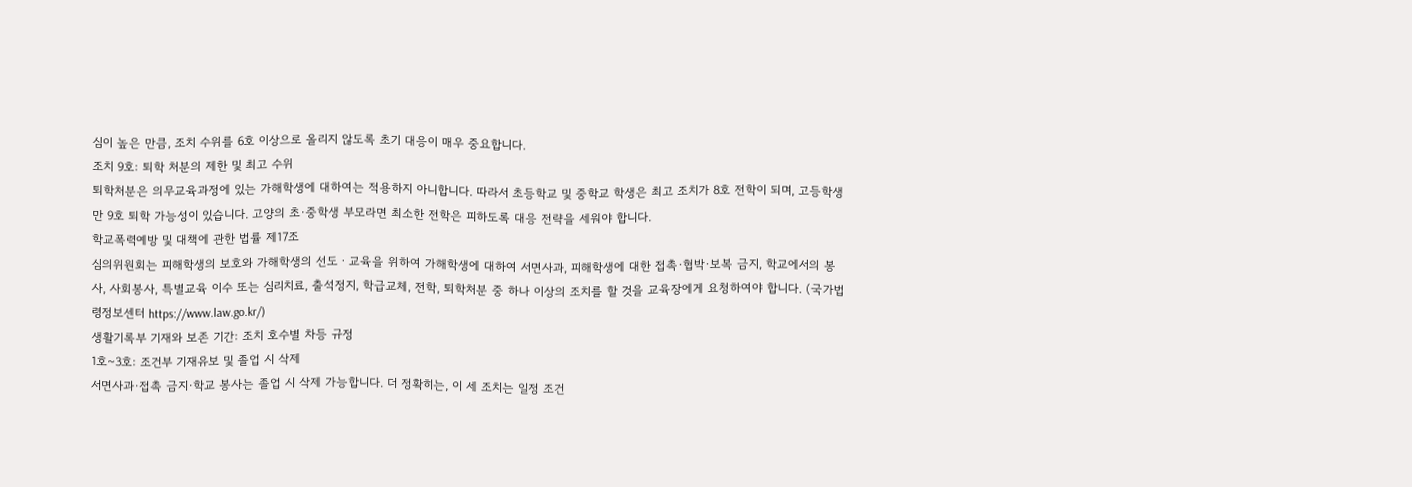심이 높은 만큼, 조치 수위를 6호 이상으로 올리지 않도록 초기 대응이 매우 중요합니다.
조치 9호: 퇴학 처분의 제한 및 최고 수위
퇴학처분은 의무교육과정에 있는 가해학생에 대하여는 적용하지 아니합니다. 따라서 초등학교 및 중학교 학생은 최고 조치가 8호 전학이 되며, 고등학생만 9호 퇴학 가능성이 있습니다. 고양의 초·중학생 부모라면 최소한 전학은 피하도록 대응 전략을 세워야 합니다.
학교폭력예방 및 대책에 관한 법률 제17조
심의위원회는 피해학생의 보호와 가해학생의 선도ㆍ교육을 위하여 가해학생에 대하여 서면사과, 피해학생에 대한 접촉·협박·보복 금지, 학교에서의 봉사, 사회봉사, 특별교육 이수 또는 심리치료, 출석정지, 학급교체, 전학, 퇴학처분 중 하나 이상의 조치를 할 것을 교육장에게 요청하여야 합니다. (국가법령정보센터 https://www.law.go.kr/)
생활기록부 기재와 보존 기간: 조치 호수별 차등 규정
1호~3호: 조건부 기재유보 및 졸업 시 삭제
서면사과·접촉 금지·학교 봉사는 졸업 시 삭제 가능합니다. 더 정확히는, 이 세 조치는 일정 조건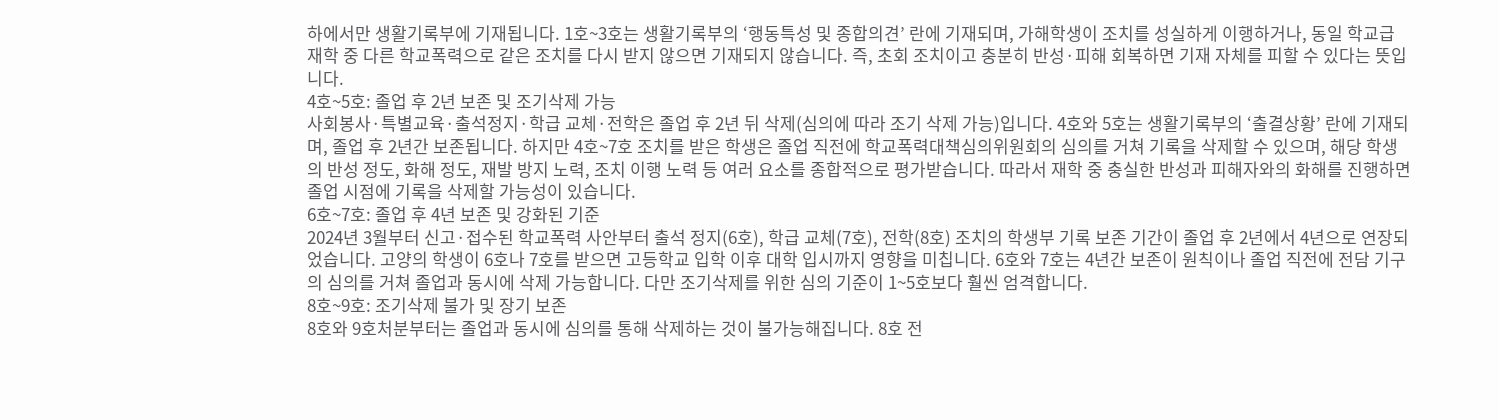하에서만 생활기록부에 기재됩니다. 1호~3호는 생활기록부의 ‘행동특성 및 종합의견’ 란에 기재되며, 가해학생이 조치를 성실하게 이행하거나, 동일 학교급 재학 중 다른 학교폭력으로 같은 조치를 다시 받지 않으면 기재되지 않습니다. 즉, 초회 조치이고 충분히 반성·피해 회복하면 기재 자체를 피할 수 있다는 뜻입니다.
4호~5호: 졸업 후 2년 보존 및 조기삭제 가능
사회봉사·특별교육·출석정지·학급 교체·전학은 졸업 후 2년 뒤 삭제(심의에 따라 조기 삭제 가능)입니다. 4호와 5호는 생활기록부의 ‘출결상황’ 란에 기재되며, 졸업 후 2년간 보존됩니다. 하지만 4호~7호 조치를 받은 학생은 졸업 직전에 학교폭력대책심의위원회의 심의를 거쳐 기록을 삭제할 수 있으며, 해당 학생의 반성 정도, 화해 정도, 재발 방지 노력, 조치 이행 노력 등 여러 요소를 종합적으로 평가받습니다. 따라서 재학 중 충실한 반성과 피해자와의 화해를 진행하면 졸업 시점에 기록을 삭제할 가능성이 있습니다.
6호~7호: 졸업 후 4년 보존 및 강화된 기준
2024년 3월부터 신고·접수된 학교폭력 사안부터 출석 정지(6호), 학급 교체(7호), 전학(8호) 조치의 학생부 기록 보존 기간이 졸업 후 2년에서 4년으로 연장되었습니다. 고양의 학생이 6호나 7호를 받으면 고등학교 입학 이후 대학 입시까지 영향을 미칩니다. 6호와 7호는 4년간 보존이 원칙이나 졸업 직전에 전담 기구의 심의를 거쳐 졸업과 동시에 삭제 가능합니다. 다만 조기삭제를 위한 심의 기준이 1~5호보다 훨씬 엄격합니다.
8호~9호: 조기삭제 불가 및 장기 보존
8호와 9호처분부터는 졸업과 동시에 심의를 통해 삭제하는 것이 불가능해집니다. 8호 전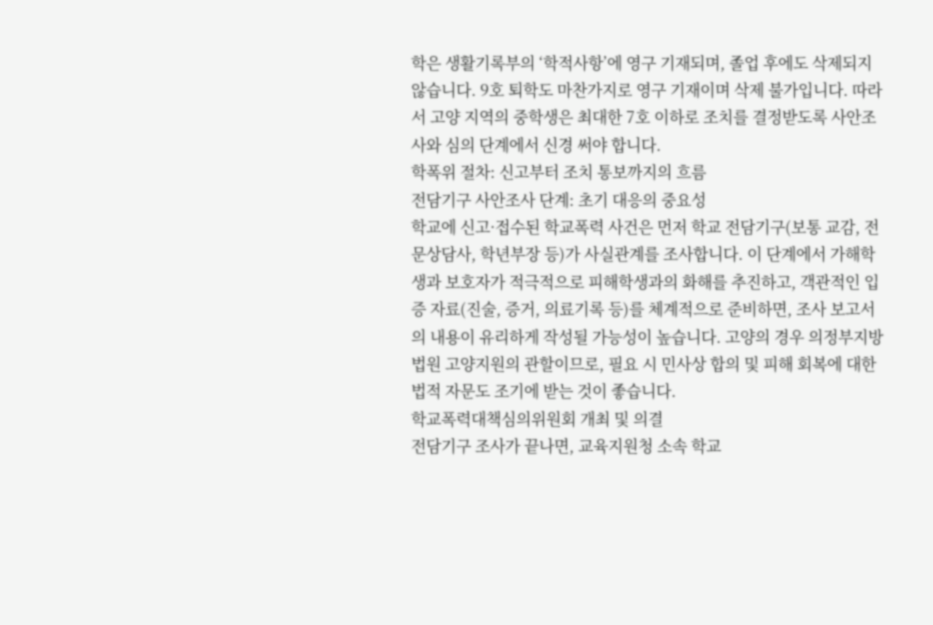학은 생활기록부의 ‘학적사항’에 영구 기재되며, 졸업 후에도 삭제되지 않습니다. 9호 퇴학도 마찬가지로 영구 기재이며 삭제 불가입니다. 따라서 고양 지역의 중학생은 최대한 7호 이하로 조치를 결정받도록 사안조사와 심의 단계에서 신경 써야 합니다.
학폭위 절차: 신고부터 조치 통보까지의 흐름
전담기구 사안조사 단계: 초기 대응의 중요성
학교에 신고·접수된 학교폭력 사건은 먼저 학교 전담기구(보통 교감, 전문상담사, 학년부장 등)가 사실관계를 조사합니다. 이 단계에서 가해학생과 보호자가 적극적으로 피해학생과의 화해를 추진하고, 객관적인 입증 자료(진술, 증거, 의료기록 등)를 체계적으로 준비하면, 조사 보고서의 내용이 유리하게 작성될 가능성이 높습니다. 고양의 경우 의정부지방법원 고양지원의 관할이므로, 필요 시 민사상 합의 및 피해 회복에 대한 법적 자문도 조기에 받는 것이 좋습니다.
학교폭력대책심의위원회 개최 및 의결
전담기구 조사가 끝나면, 교육지원청 소속 학교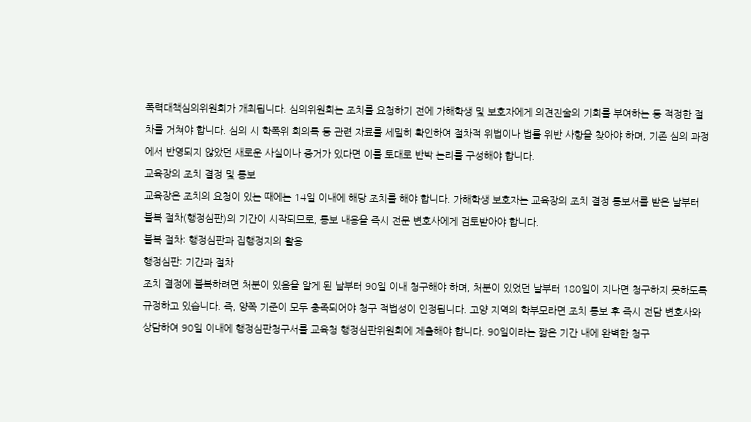폭력대책심의위원회가 개최됩니다. 심의위원회는 조치를 요청하기 전에 가해학생 및 보호자에게 의견진술의 기회를 부여하는 등 적정한 절차를 거쳐야 합니다. 심의 시 학폭위 회의록 등 관련 자료를 세밀히 확인하여 절차적 위법이나 법률 위반 사항을 찾아야 하며, 기존 심의 과정에서 반영되지 않았던 새로운 사실이나 증거가 있다면 이를 토대로 반박 논리를 구성해야 합니다.
교육장의 조치 결정 및 통보
교육장은 조치의 요청이 있는 때에는 14일 이내에 해당 조치를 해야 합니다. 가해학생 보호자는 교육장의 조치 결정 통보서를 받은 날부터 불복 절차(행정심판)의 기간이 시작되므로, 통보 내용을 즉시 전문 변호사에게 검토받아야 합니다.
불복 절차: 행정심판과 집행정지의 활용
행정심판: 기간과 절차
조치 결정에 불복하려면 처분이 있음을 알게 된 날부터 90일 이내 청구해야 하며, 처분이 있었던 날부터 180일이 지나면 청구하지 못하도록 규정하고 있습니다. 즉, 양쪽 기준이 모두 충족되어야 청구 적법성이 인정됩니다. 고양 지역의 학부모라면 조치 통보 후 즉시 전담 변호사와 상담하여 90일 이내에 행정심판청구서를 교육청 행정심판위원회에 제출해야 합니다. 90일이라는 짧은 기간 내에 완벽한 청구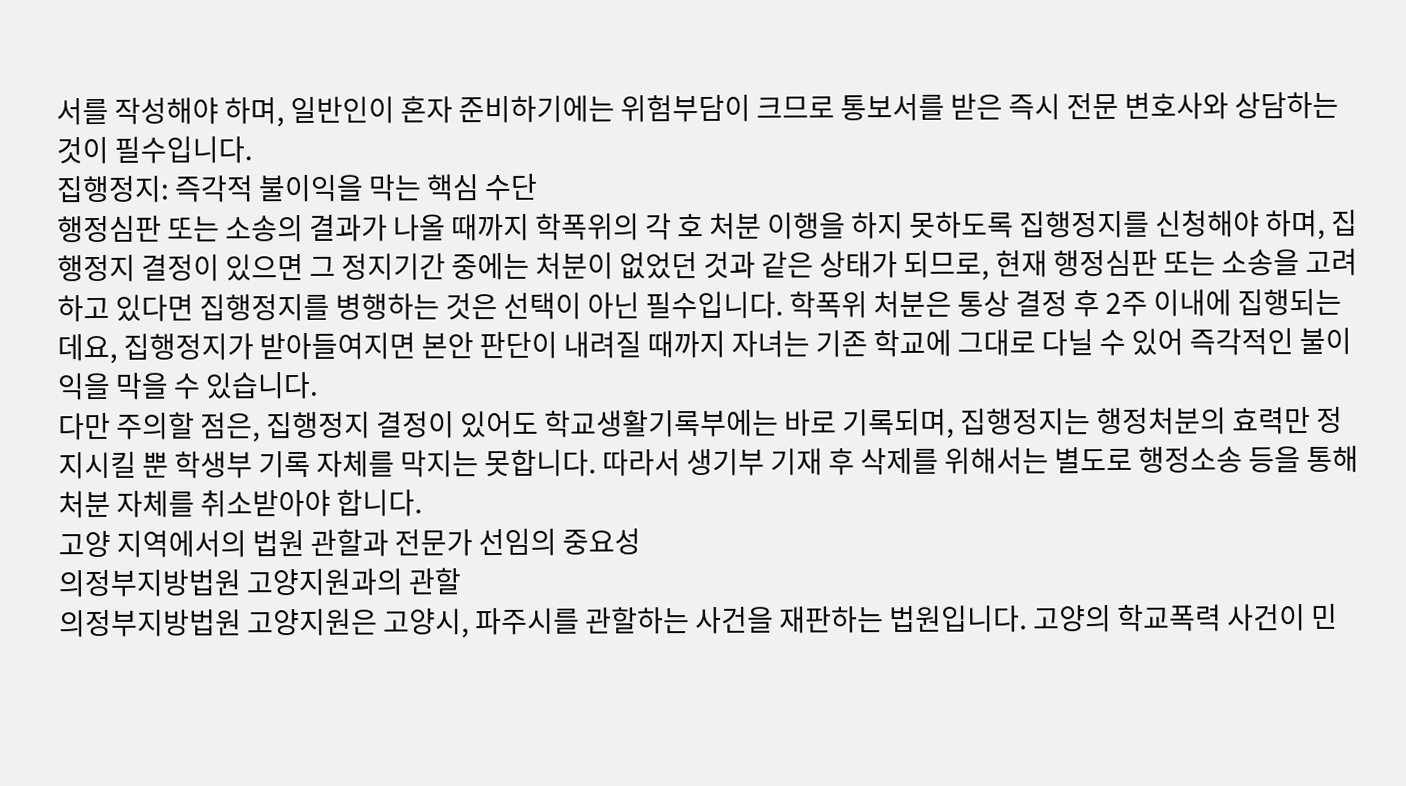서를 작성해야 하며, 일반인이 혼자 준비하기에는 위험부담이 크므로 통보서를 받은 즉시 전문 변호사와 상담하는 것이 필수입니다.
집행정지: 즉각적 불이익을 막는 핵심 수단
행정심판 또는 소송의 결과가 나올 때까지 학폭위의 각 호 처분 이행을 하지 못하도록 집행정지를 신청해야 하며, 집행정지 결정이 있으면 그 정지기간 중에는 처분이 없었던 것과 같은 상태가 되므로, 현재 행정심판 또는 소송을 고려하고 있다면 집행정지를 병행하는 것은 선택이 아닌 필수입니다. 학폭위 처분은 통상 결정 후 2주 이내에 집행되는데요, 집행정지가 받아들여지면 본안 판단이 내려질 때까지 자녀는 기존 학교에 그대로 다닐 수 있어 즉각적인 불이익을 막을 수 있습니다.
다만 주의할 점은, 집행정지 결정이 있어도 학교생활기록부에는 바로 기록되며, 집행정지는 행정처분의 효력만 정지시킬 뿐 학생부 기록 자체를 막지는 못합니다. 따라서 생기부 기재 후 삭제를 위해서는 별도로 행정소송 등을 통해 처분 자체를 취소받아야 합니다.
고양 지역에서의 법원 관할과 전문가 선임의 중요성
의정부지방법원 고양지원과의 관할
의정부지방법원 고양지원은 고양시, 파주시를 관할하는 사건을 재판하는 법원입니다. 고양의 학교폭력 사건이 민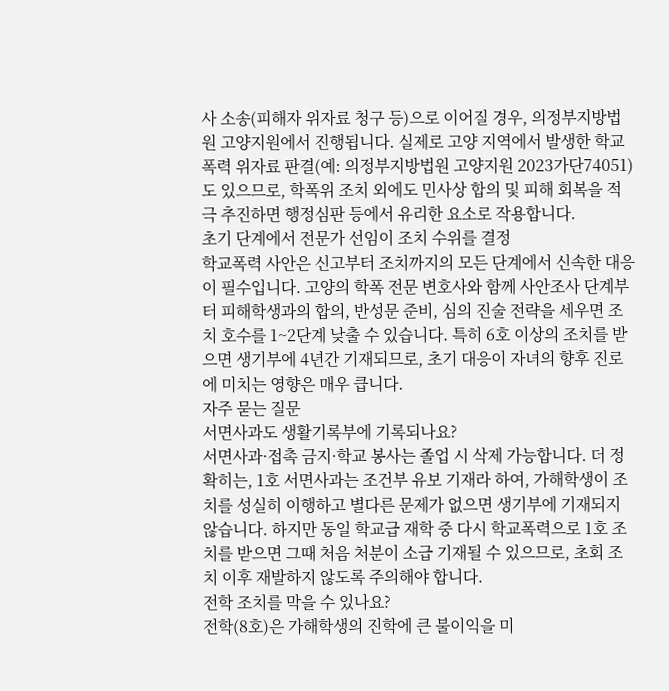사 소송(피해자 위자료 청구 등)으로 이어질 경우, 의정부지방법원 고양지원에서 진행됩니다. 실제로 고양 지역에서 발생한 학교폭력 위자료 판결(예: 의정부지방법원 고양지원 2023가단74051)도 있으므로, 학폭위 조치 외에도 민사상 합의 및 피해 회복을 적극 추진하면 행정심판 등에서 유리한 요소로 작용합니다.
초기 단계에서 전문가 선임이 조치 수위를 결정
학교폭력 사안은 신고부터 조치까지의 모든 단계에서 신속한 대응이 필수입니다. 고양의 학폭 전문 변호사와 함께 사안조사 단계부터 피해학생과의 합의, 반성문 준비, 심의 진술 전략을 세우면 조치 호수를 1~2단계 낮출 수 있습니다. 특히 6호 이상의 조치를 받으면 생기부에 4년간 기재되므로, 초기 대응이 자녀의 향후 진로에 미치는 영향은 매우 큽니다.
자주 묻는 질문
서면사과도 생활기록부에 기록되나요?
서면사과·접촉 금지·학교 봉사는 졸업 시 삭제 가능합니다. 더 정확히는, 1호 서면사과는 조건부 유보 기재라 하여, 가해학생이 조치를 성실히 이행하고 별다른 문제가 없으면 생기부에 기재되지 않습니다. 하지만 동일 학교급 재학 중 다시 학교폭력으로 1호 조치를 받으면 그때 처음 처분이 소급 기재될 수 있으므로, 초회 조치 이후 재발하지 않도록 주의해야 합니다.
전학 조치를 막을 수 있나요?
전학(8호)은 가해학생의 진학에 큰 불이익을 미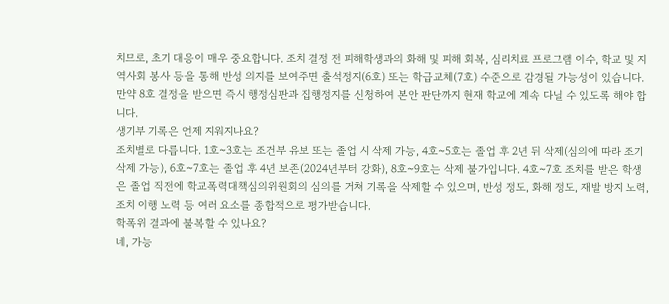치므로, 초기 대응이 매우 중요합니다. 조치 결정 전 피해학생과의 화해 및 피해 회복, 심리치료 프로그램 이수, 학교 및 지역사회 봉사 등을 통해 반성 의지를 보여주면 출석정지(6호) 또는 학급교체(7호) 수준으로 감경될 가능성이 있습니다. 만약 8호 결정을 받으면 즉시 행정심판과 집행정지를 신청하여 본안 판단까지 현재 학교에 계속 다닐 수 있도록 해야 합니다.
생기부 기록은 언제 지워지나요?
조치별로 다릅니다. 1호~3호는 조건부 유보 또는 졸업 시 삭제 가능, 4호~5호는 졸업 후 2년 뒤 삭제(심의에 따라 조기 삭제 가능), 6호~7호는 졸업 후 4년 보존(2024년부터 강화), 8호~9호는 삭제 불가입니다. 4호~7호 조치를 받은 학생은 졸업 직전에 학교폭력대책심의위원회의 심의를 거쳐 기록을 삭제할 수 있으며, 반성 정도, 화해 정도, 재발 방지 노력, 조치 이행 노력 등 여러 요소를 종합적으로 평가받습니다.
학폭위 결과에 불복할 수 있나요?
네, 가능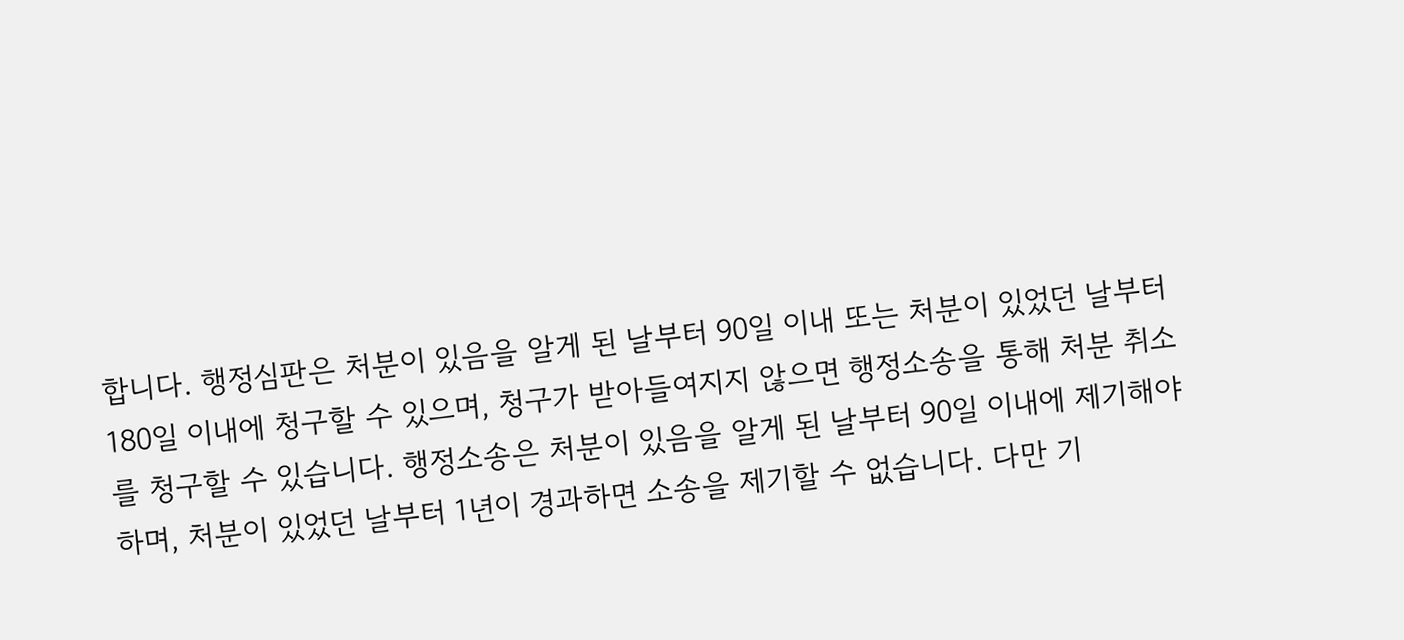합니다. 행정심판은 처분이 있음을 알게 된 날부터 90일 이내 또는 처분이 있었던 날부터 180일 이내에 청구할 수 있으며, 청구가 받아들여지지 않으면 행정소송을 통해 처분 취소를 청구할 수 있습니다. 행정소송은 처분이 있음을 알게 된 날부터 90일 이내에 제기해야 하며, 처분이 있었던 날부터 1년이 경과하면 소송을 제기할 수 없습니다. 다만 기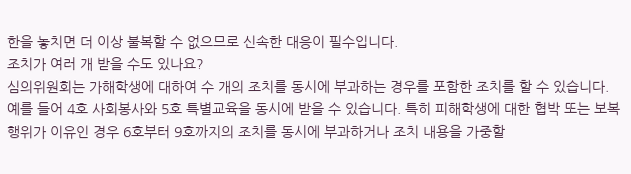한을 놓치면 더 이상 불복할 수 없으므로 신속한 대응이 필수입니다.
조치가 여러 개 받을 수도 있나요?
심의위원회는 가해학생에 대하여 수 개의 조치를 동시에 부과하는 경우를 포함한 조치를 할 수 있습니다. 예를 들어 4호 사회봉사와 5호 특별교육을 동시에 받을 수 있습니다. 특히 피해학생에 대한 협박 또는 보복행위가 이유인 경우 6호부터 9호까지의 조치를 동시에 부과하거나 조치 내용을 가중할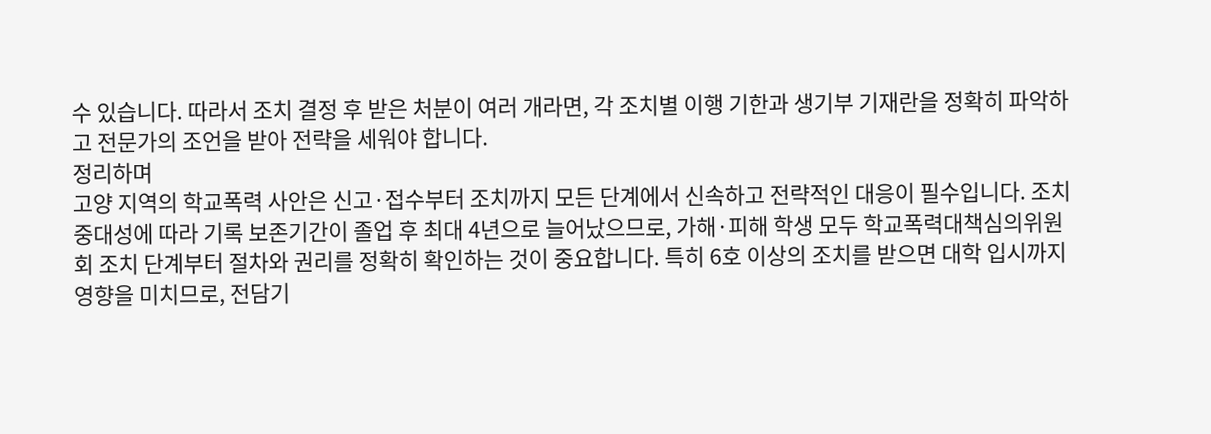수 있습니다. 따라서 조치 결정 후 받은 처분이 여러 개라면, 각 조치별 이행 기한과 생기부 기재란을 정확히 파악하고 전문가의 조언을 받아 전략을 세워야 합니다.
정리하며
고양 지역의 학교폭력 사안은 신고·접수부터 조치까지 모든 단계에서 신속하고 전략적인 대응이 필수입니다. 조치 중대성에 따라 기록 보존기간이 졸업 후 최대 4년으로 늘어났으므로, 가해·피해 학생 모두 학교폭력대책심의위원회 조치 단계부터 절차와 권리를 정확히 확인하는 것이 중요합니다. 특히 6호 이상의 조치를 받으면 대학 입시까지 영향을 미치므로, 전담기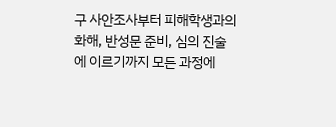구 사안조사부터 피해학생과의 화해, 반성문 준비, 심의 진술에 이르기까지 모든 과정에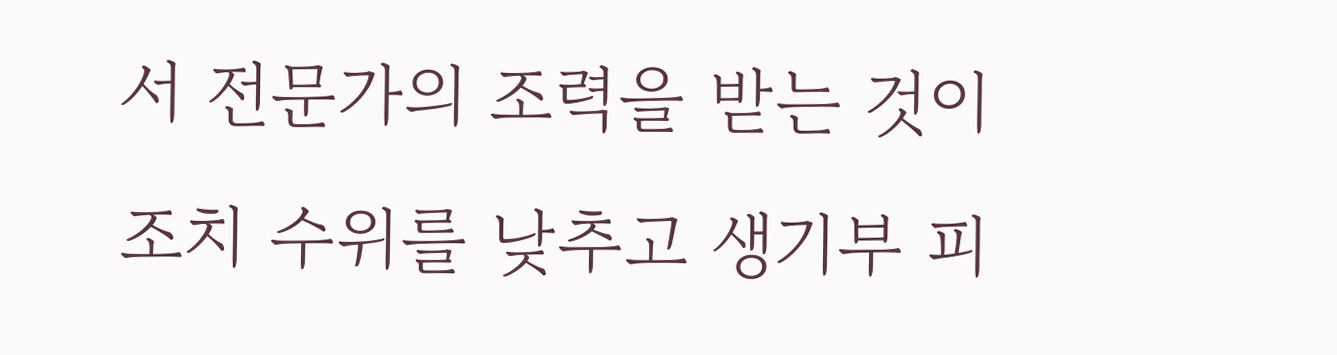서 전문가의 조력을 받는 것이 조치 수위를 낮추고 생기부 피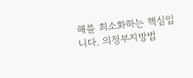해를 최소화하는 핵심입니다. 의정부지방법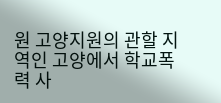원 고양지원의 관할 지역인 고양에서 학교폭력 사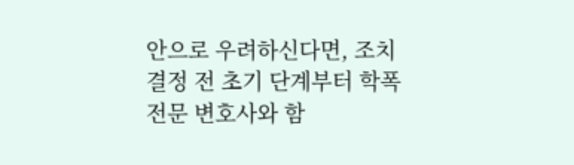안으로 우려하신다면, 조치 결정 전 초기 단계부터 학폭 전문 변호사와 함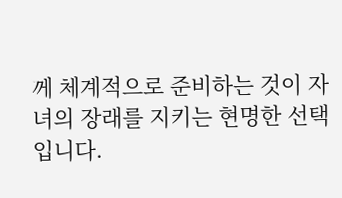께 체계적으로 준비하는 것이 자녀의 장래를 지키는 현명한 선택입니다.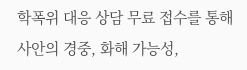학폭위 대응 상담 무료 접수를 통해 사안의 경중, 화해 가능성,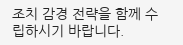조치 감경 전략을 함께 수립하시기 바랍니다.